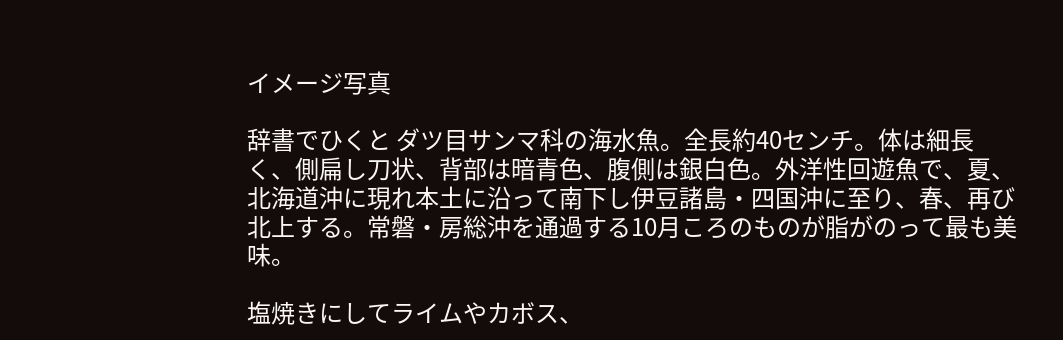イメージ写真

辞書でひくと ダツ目サンマ科の海水魚。全長約40センチ。体は細長く、側扁し刀状、背部は暗青色、腹側は銀白色。外洋性回遊魚で、夏、北海道沖に現れ本土に沿って南下し伊豆諸島・四国沖に至り、春、再び北上する。常磐・房総沖を通過する10月ころのものが脂がのって最も美味。

塩焼きにしてライムやカボス、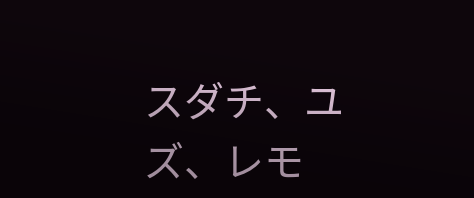スダチ、ユズ、レモ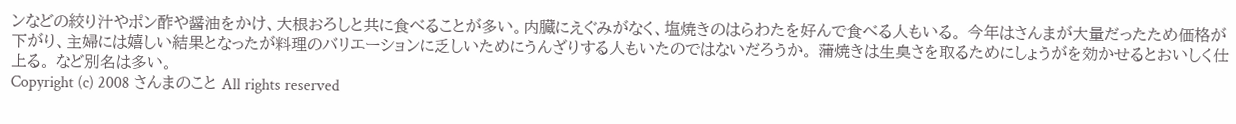ンなどの絞り汁やポン酢や醤油をかけ、大根おろしと共に食べることが多い。内臓にえぐみがなく、塩焼きのはらわたを好んで食べる人もいる。 今年はさんまが大量だったため価格が下がり、主婦には嬉しい結果となったが料理のバリエーションに乏しいためにうんざりする人もいたのではないだろうか。 蒲焼きは生臭さを取るためにしょうがを効かせるとおいしく仕上る。 など別名は多い。
Copyright (c) 2008 さんまのこと All rights reserved